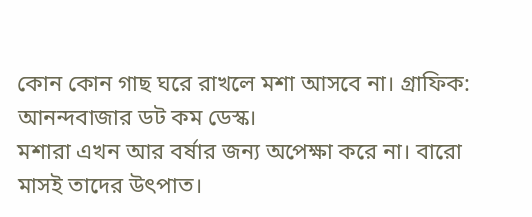কোন কোন গাছ ঘরে রাখলে মশা আসবে না। গ্রাফিক: আনন্দবাজার ডট কম ডেস্ক।
মশারা এখন আর বর্ষার জন্য অপেক্ষা করে না। বারো মাসই তাদের উৎপাত।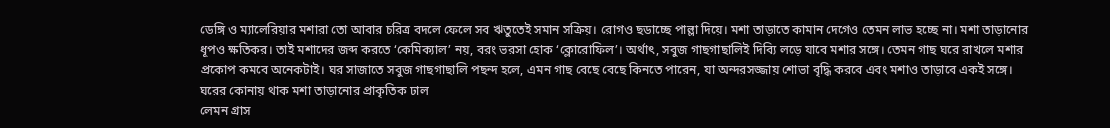ডেঙ্গি ও ম্যালেরিয়ার মশারা তো আবার চরিত্র বদলে ফেলে সব ঋতুতেই সমান সক্রিয়। রোগও ছডাচ্ছে পাল্লা দিয়ে। মশা তাড়াতে কামান দেগেও তেমন লাভ হচ্ছে না। মশা তাড়ানোর ধূপও ক্ষতিকর। তাই মশাদের জব্দ করতে ‘কেমিক্যাল’ নয়, বরং ভরসা হোক ‘ক্লোরোফিল’। অর্থাৎ, সবুজ গাছগাছালিই দিব্যি লড়ে যাবে মশার সঙ্গে। তেমন গাছ ঘরে রাখলে মশার প্রকোপ কমবে অনেকটাই। ঘর সাজাতে সবুজ গাছগাছালি পছন্দ হলে, এমন গাছ বেছে বেছে কিনতে পারেন, যা অন্দরসজ্জায় শোভা বৃদ্ধি করবে এবং মশাও তাড়াবে একই সঙ্গে।
ঘরের কোনায় থাক মশা তাড়ানোর প্রাকৃতিক ঢাল
লেমন গ্রাস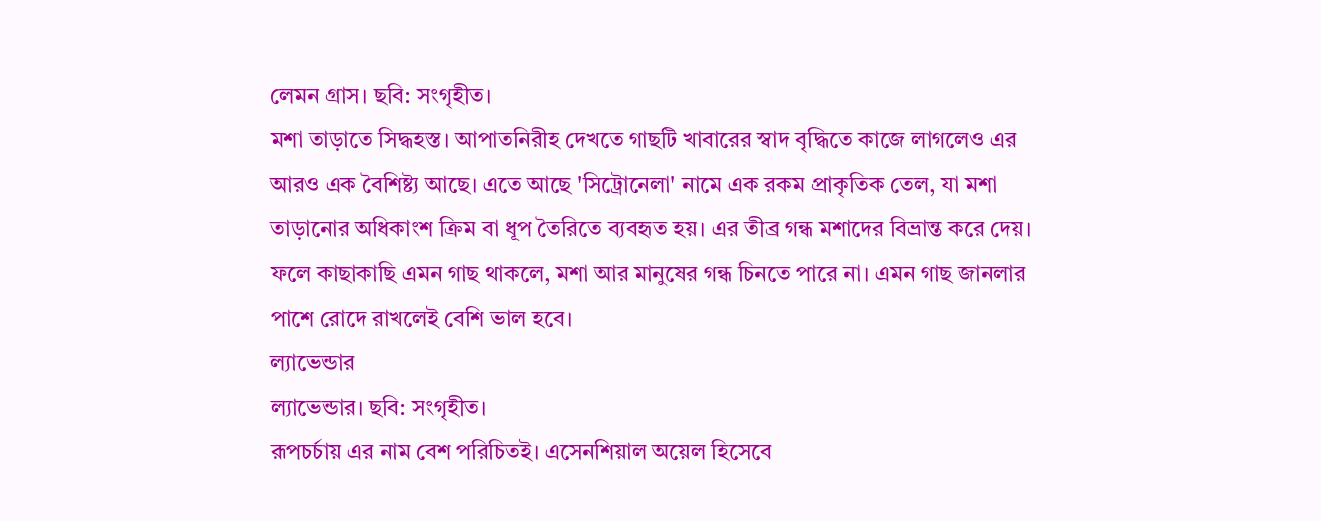লেমন গ্রাস। ছবি: সংগৃহীত।
মশা তাড়াতে সিদ্ধহস্ত। আপাতনিরীহ দেখতে গাছটি খাবারের স্বাদ বৃদ্ধিতে কাজে লাগলেও এর আরও এক বৈশিষ্ট্য আছে। এতে আছে 'সিট্রোনেলা' নামে এক রকম প্রাকৃতিক তেল, যা মশা তাড়ানোর অধিকাংশ ক্রিম বা ধূপ তৈরিতে ব্যবহৃত হয়। এর তীব্র গন্ধ মশাদের বিভ্রান্ত করে দেয়। ফলে কাছাকাছি এমন গাছ থাকলে, মশা আর মানুষের গন্ধ চিনতে পারে না। এমন গাছ জানলার পাশে রোদে রাখলেই বেশি ভাল হবে।
ল্যাভেন্ডার
ল্যাভেন্ডার। ছবি: সংগৃহীত।
রূপচর্চায় এর নাম বেশ পরিচিতই। এসেনশিয়াল অয়েল হিসেবে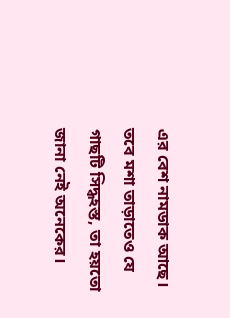এর বেশ নামডাক আছে। তবে মশা তাড়াতেও যে গাছটি সিদ্ধহস্ত, তা হয়তো জানা নেই অনেকের।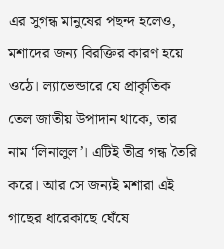এর সুগন্ধ মানুষের পছন্দ হলেও, মশাদের জন্য বিরক্তির কারণ হয়ে ওঠে। ল্যাভেন্ডারে যে প্রাকৃতিক তেল জাতীয় উপাদান থাকে, তার নাম ‘লিনালুল’। এটিই তীব্র গন্ধ তৈরি করে। আর সে জন্যই মশারা এই গাছের ধারেকাছে ঘেঁষে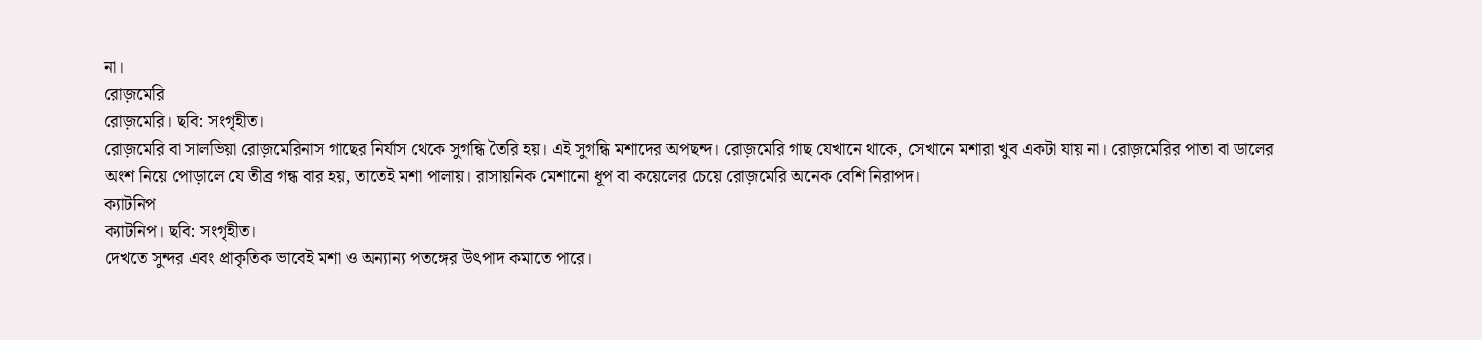না।
রোজ়মেরি
রোজ়মেরি। ছবি: সংগৃহীত।
রোজ়মেরি বা সালভিয়া রোজ়মেরিনাস গাছের নির্যাস থেকে সুগন্ধি তৈরি হয়। এই সুগন্ধি মশাদের অপছন্দ। রোজ়মেরি গাছ যেখানে থাকে, সেখানে মশারা খুব একটা যায় না। রোজ়মেরির পাতা বা ডালের অংশ নিয়ে পোড়ালে যে তীব্র গন্ধ বার হয়, তাতেই মশা পালায়। রাসায়নিক মেশানো ধূপ বা কয়েলের চেয়ে রোজ়মেরি অনেক বেশি নিরাপদ।
ক্যাটনিপ
ক্যাটনিপ। ছবি: সংগৃহীত।
দেখতে সুন্দর এবং প্রাকৃতিক ভাবেই মশা ও অন্যান্য পতঙ্গের উৎপাদ কমাতে পারে।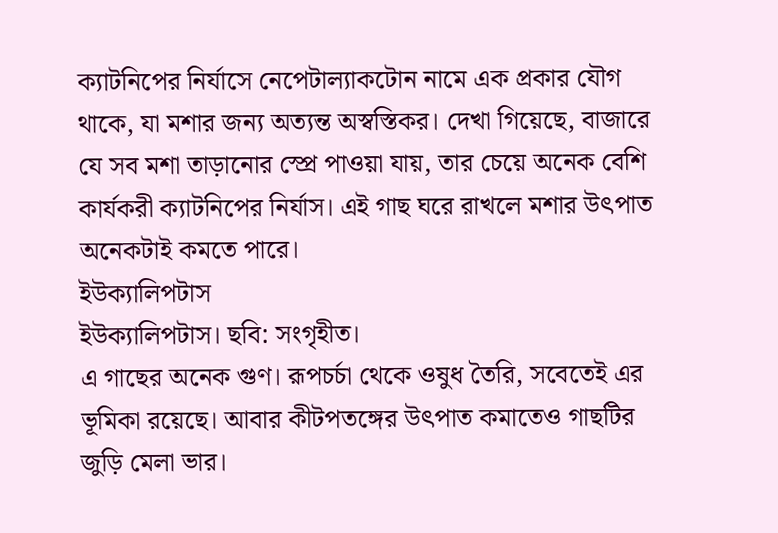ক্যাটনিপের নির্যাসে নেপেটাল্যাকটোন নামে এক প্রকার যৌগ থাকে, যা মশার জন্য অত্যন্ত অস্বস্তিকর। দেখা গিয়েছে, বাজারে যে সব মশা তাড়ানোর স্প্রে পাওয়া যায়, তার চেয়ে অনেক বেশি কার্যকরী ক্যাটনিপের নির্যাস। এই গাছ ঘরে রাখলে মশার উৎপাত অনেকটাই কমতে পারে।
ইউক্যালিপটাস
ইউক্যালিপটাস। ছবি: সংগৃহীত।
এ গাছের অনেক গুণ। রূপচর্চা থেকে ওষুধ তৈরি, সবেতেই এর ভূমিকা রয়েছে। আবার কীটপতঙ্গের উৎপাত কমাতেও গাছটির জুড়ি মেলা ভার।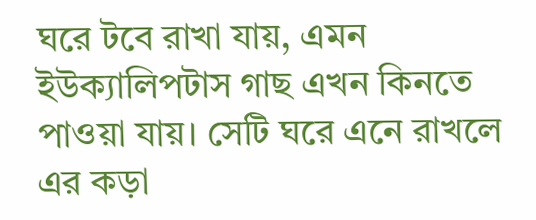ঘরে টবে রাখা যায়, এমন ইউক্যালিপটাস গাছ এখন কিনতে পাওয়া যায়। সেটি ঘরে এনে রাখলে এর কড়া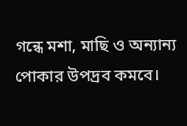গন্ধে মশা, মাছি ও অন্যান্য পোকার উপদ্রব কমবে।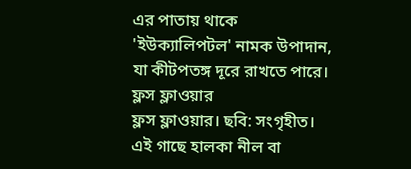এর পাতায় থাকে 'ইউক্যালিপটল' নামক উপাদান, যা কীটপতঙ্গ দূরে রাখতে পারে।
ফ্লস ফ্লাওয়ার
ফ্লস ফ্লাওয়ার। ছবি: সংগৃহীত।
এই গাছে হালকা নীল বা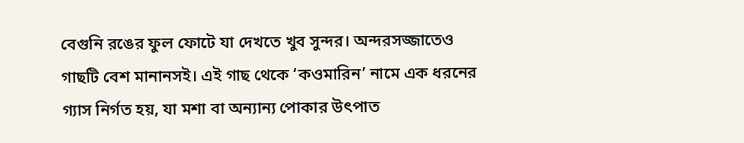বেগুনি রঙের ফুল ফোটে যা দেখতে খুব সুন্দর। অন্দরসজ্জাতেও গাছটি বেশ মানানসই। এই গাছ থেকে ‘কওমারিন’ নামে এক ধরনের গ্যাস নির্গত হয়, যা মশা বা অন্যান্য পোকার উৎপাত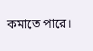কমাতে পারে।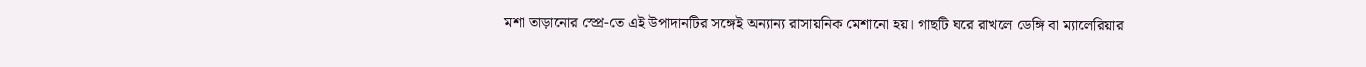মশা তাড়ানোর স্প্রে-তে এই উপাদানটির সঙ্গেই অন্যান্য রাসায়নিক মেশানো হয়। গাছটি ঘরে রাখলে ডেঙ্গি বা ম্যালেরিয়ার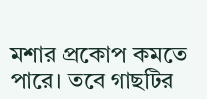মশার প্রকোপ কমতে পারে। তবে গাছটির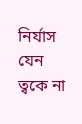নির্যাস যেন ত্বকে না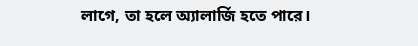লাগে, তা হলে অ্যালার্জি হতে পারে।